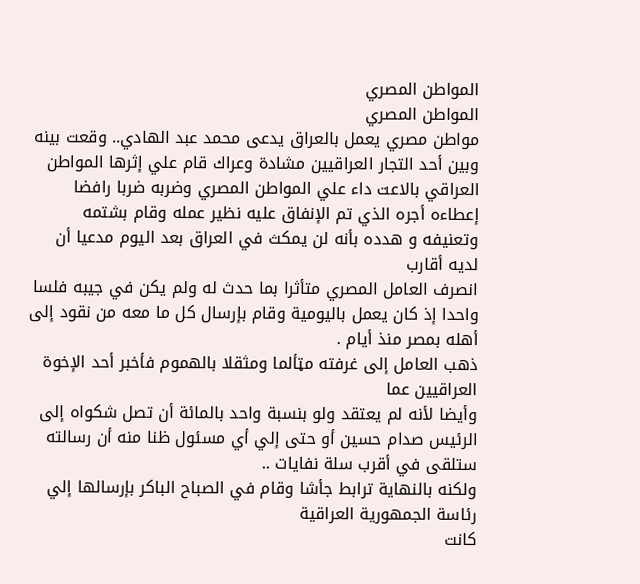المواطن المصري
المواطن المصري
مواطن مصري يعمل بالعراق يدعى محمد عبد الهادي.. وقعت بينه وبين أحد التجار العراقيين مشادة وعراك قام علي إثرها المواطن العراقي بالاعت داء علي المواطن المصري وضربه ضربا رافضا إعطاءه أجره الذي تم الإنفاق عليه نظير عمله وقام بشتمه وتعنيفه و هدده بأنه لن يمكث في العراق بعد اليوم مدعيا أن لديه أقارب
انصرف العامل المصري متأثرا بما حدث له ولم يكن في جيبه فلسا واحدا إذ كان يعمل باليومية وقام بإرسال كل ما معه من نقود إلى أهله بمصر منذ أيام .
ذهب العامل إلى غرفته مټألما ومثقلا بالهموم فأخبر أحد الإخوة العراقيين عما
وأيضا لأنه لم يعتقد ولو بنسبة واحد بالمائة أن تصل شكواه إلى الرئيس صدام حسين أو حتى إلي أي مسئول ظنا منه أن رسالته ستلقى في أقرب سلة نفايات ..
ولكنه بالنهاية ترابط جأشا وقام في الصباح الباكر بإرسالها إلي رئاسة الجمهورية العراقية
كانت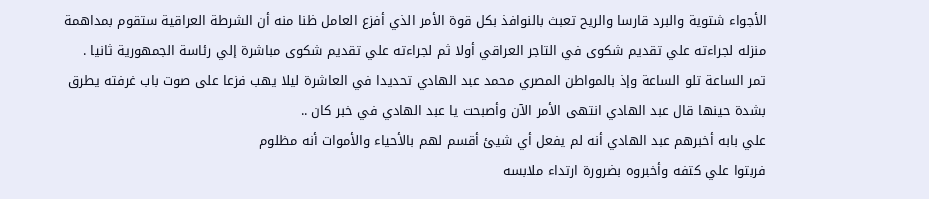الأجواء شتوية والبرد قارسا والريح تعبث بالنوافذ بكل قوة الأمر الذي أفزع العامل ظنا منه أن الشرطة العراقية ستقوم بمداهمة منزله لجراءته علي تقديم شكوى في التاجر العراقي أولا ثم لجراءته علي تقديم شكوى مباشرة إلي رئاسة الجمهورية ثانيا .
تمر الساعة تلو الساعة وإذ بالمواطن المصري محمد عبد الهادي تحديدا في العاشرة ليلا يهب فزعا على صوت باب غرفته يطرق بشدة حينها قال عبد الهادي انتهى الأمر الآن وأصبحت يا عبد الهادي في خبر كان ..
علي بابه أخبرهم عبد الهادي أنه لم يفعل أي شيئ أقسم لهم بالأحياء والأموات أنه مظلوم
فربتوا علي كتفه وأخبروه بضرورة ارتداء ملابسه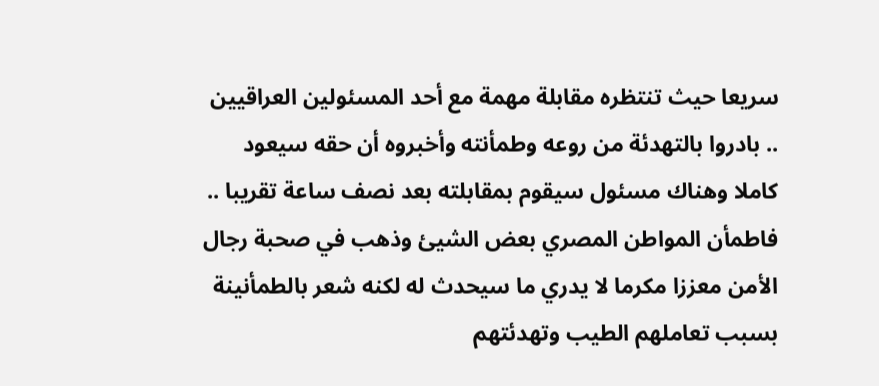سريعا حيث تنتظره مقابلة مهمة مع أحد المسئولين العراقيين .. بادروا بالتهدئة من روعه وطمأنته وأخبروه أن حقه سيعود كاملا وهناك مسئول سيقوم بمقابلته بعد نصف ساعة تقريبا ..
فاطمأن المواطن المصري بعض الشيئ وذهب في صحبة رجال الأمن معززا مكرما لا يدري ما سيحدث له لكنه شعر بالطمأنينة بسبب تعاملهم الطيب وتهدئتهم